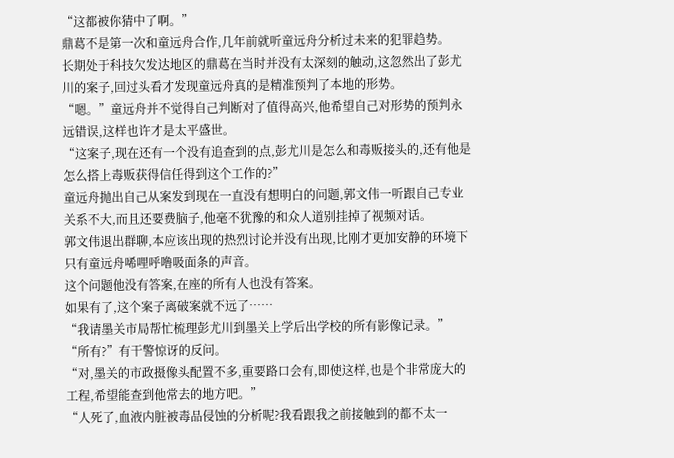“这都被你猜中了啊。”
鼎葛不是第一次和童远舟合作,几年前就听童远舟分析过未来的犯罪趋势。
长期处于科技欠发达地区的鼎葛在当时并没有太深刻的触动,这忽然出了彭尤川的案子,回过头看才发现童远舟真的是精准预判了本地的形势。
“嗯。”童远舟并不觉得自己判断对了值得高兴,他希望自己对形势的预判永远错误,这样也许才是太平盛世。
“这案子,现在还有一个没有追查到的点,彭尤川是怎么和毒贩接头的,还有他是怎么搭上毒贩获得信任得到这个工作的?”
童远舟抛出自己从案发到现在一直没有想明白的问题,郭文伟一听跟自己专业关系不大,而且还要费脑子,他毫不犹豫的和众人道别挂掉了视频对话。
郭文伟退出群聊,本应该出现的热烈讨论并没有出现,比刚才更加安静的环境下只有童远舟唏哩呼噜吸面条的声音。
这个问题他没有答案,在座的所有人也没有答案。
如果有了,这个案子离破案就不远了……
“我请墨关市局帮忙梳理彭尤川到墨关上学后出学校的所有影像记录。”
“所有?”有干警惊讶的反问。
“对,墨关的市政摄像头配置不多,重要路口会有,即使这样,也是个非常庞大的工程,希望能查到他常去的地方吧。”
“人死了,血液内脏被毒品侵蚀的分析呢?我看跟我之前接触到的都不太一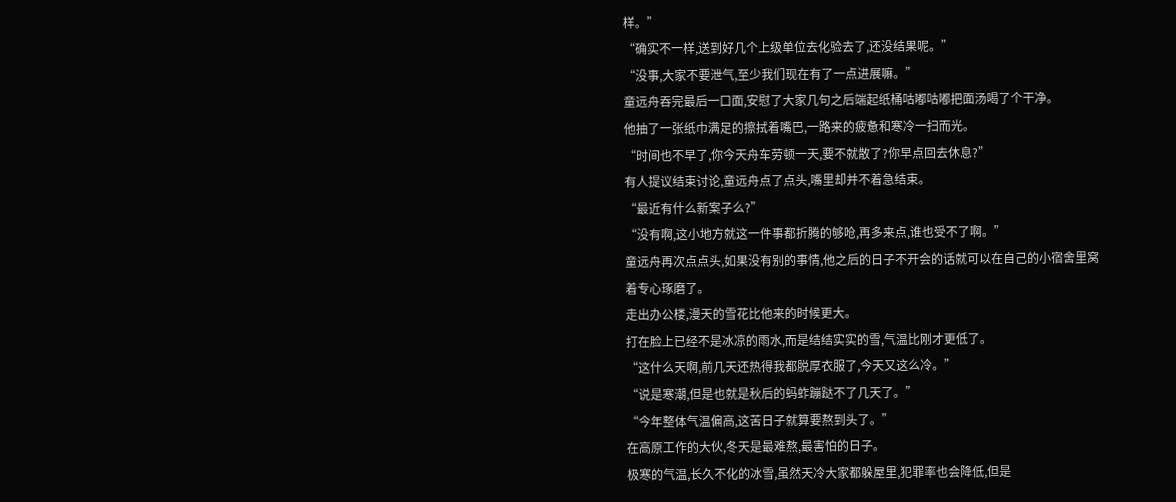样。”
“确实不一样,送到好几个上级单位去化验去了,还没结果呢。”
“没事,大家不要泄气,至少我们现在有了一点进展嘛。”
童远舟吞完最后一口面,安慰了大家几句之后端起纸桶咕嘟咕嘟把面汤喝了个干净。
他抽了一张纸巾满足的擦拭着嘴巴,一路来的疲惫和寒冷一扫而光。
“时间也不早了,你今天舟车劳顿一天,要不就散了?你早点回去休息?”
有人提议结束讨论,童远舟点了点头,嘴里却并不着急结束。
“最近有什么新案子么?”
“没有啊,这小地方就这一件事都折腾的够呛,再多来点,谁也受不了啊。”
童远舟再次点点头,如果没有别的事情,他之后的日子不开会的话就可以在自己的小宿舍里窝着专心琢磨了。
走出办公楼,漫天的雪花比他来的时候更大。
打在脸上已经不是冰凉的雨水,而是结结实实的雪,气温比刚才更低了。
“这什么天啊,前几天还热得我都脱厚衣服了,今天又这么冷。”
“说是寒潮,但是也就是秋后的蚂蚱蹦跶不了几天了。”
“今年整体气温偏高,这苦日子就算要熬到头了。”
在高原工作的大伙,冬天是最难熬,最害怕的日子。
极寒的气温,长久不化的冰雪,虽然天冷大家都躲屋里,犯罪率也会降低,但是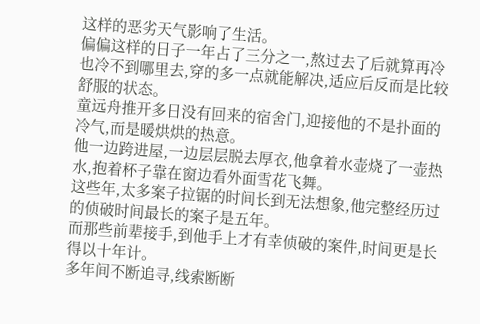这样的恶劣天气影响了生活。
偏偏这样的日子一年占了三分之一,熬过去了后就算再冷也冷不到哪里去,穿的多一点就能解决,适应后反而是比较舒服的状态。
童远舟推开多日没有回来的宿舍门,迎接他的不是扑面的冷气,而是暖烘烘的热意。
他一边跨进屋,一边层层脱去厚衣,他拿着水壶烧了一壶热水,抱着杯子靠在窗边看外面雪花飞舞。
这些年,太多案子拉锯的时间长到无法想象,他完整经历过的侦破时间最长的案子是五年。
而那些前辈接手,到他手上才有幸侦破的案件,时间更是长得以十年计。
多年间不断追寻,线索断断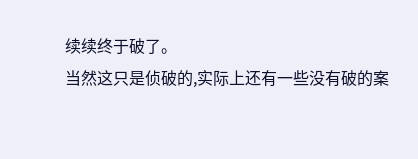续续终于破了。
当然这只是侦破的,实际上还有一些没有破的案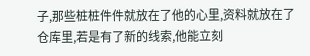子,那些桩桩件件就放在了他的心里,资料就放在了仓库里,若是有了新的线索,他能立刻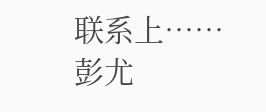联系上……
彭尤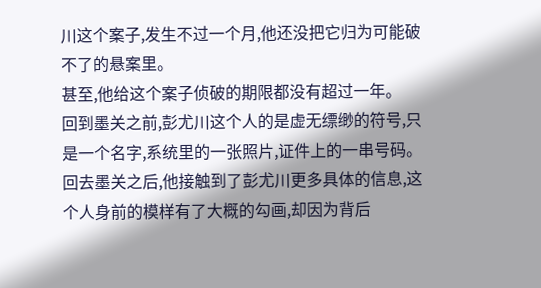川这个案子,发生不过一个月,他还没把它归为可能破不了的悬案里。
甚至,他给这个案子侦破的期限都没有超过一年。
回到墨关之前,彭尤川这个人的是虚无缥缈的符号,只是一个名字,系统里的一张照片,证件上的一串号码。
回去墨关之后,他接触到了彭尤川更多具体的信息,这个人身前的模样有了大概的勾画,却因为背后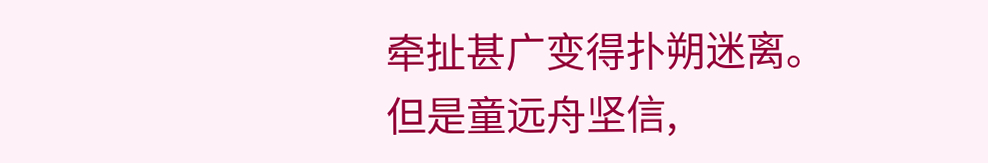牵扯甚广变得扑朔迷离。
但是童远舟坚信,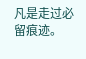凡是走过必留痕迹。